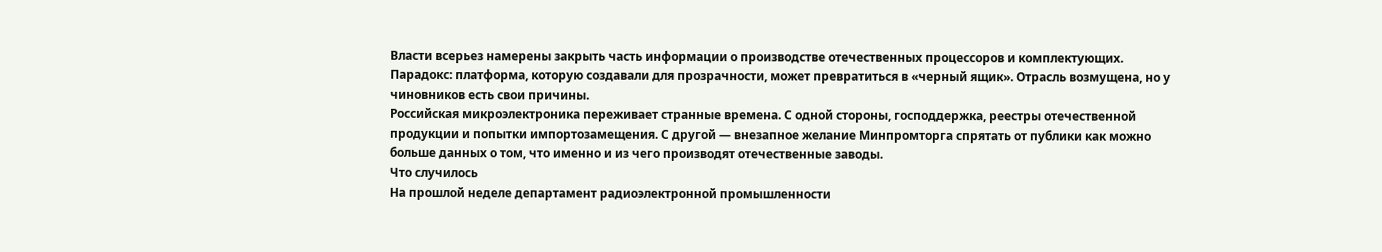Власти всерьез намерены закрыть часть информации о производстве отечественных процессоров и комплектующих. Парадокс: платформа, которую создавали для прозрачности, может превратиться в «черный ящик». Отрасль возмущена, но у чиновников есть свои причины.
Российская микроэлектроника переживает странные времена. С одной стороны, господдержка, реестры отечественной продукции и попытки импортозамещения. С другой — внезапное желание Минпромторга спрятать от публики как можно больше данных о том, что именно и из чего производят отечественные заводы.
Что случилось
На прошлой неделе департамент радиоэлектронной промышленности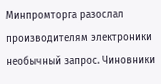Минпромторга разослал производителям электроники необычный запрос. Чиновники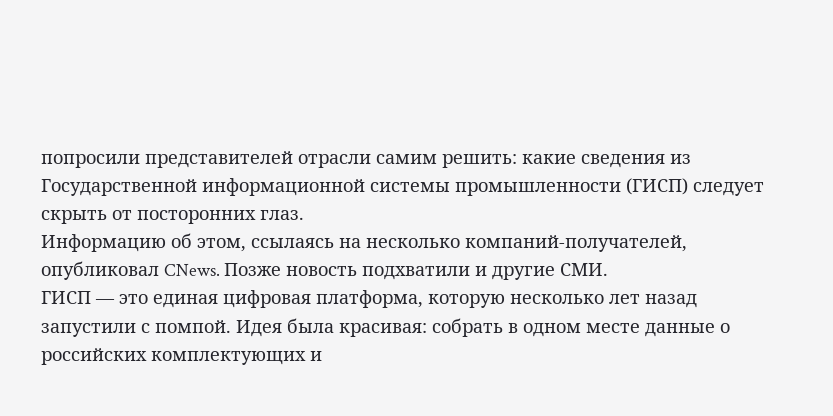попросили представителей отрасли самим решить: какие сведения из Государственной информационной системы промышленности (ГИСП) следует скрыть от посторонних глаз.
Информацию об этом, ссылаясь на несколько компаний-получателей, опубликовал CNews. Позже новость подхватили и другие СМИ.
ГИСП — это единая цифровая платформа, которую несколько лет назад запустили с помпой. Идея была красивая: собрать в одном месте данные о российских комплектующих и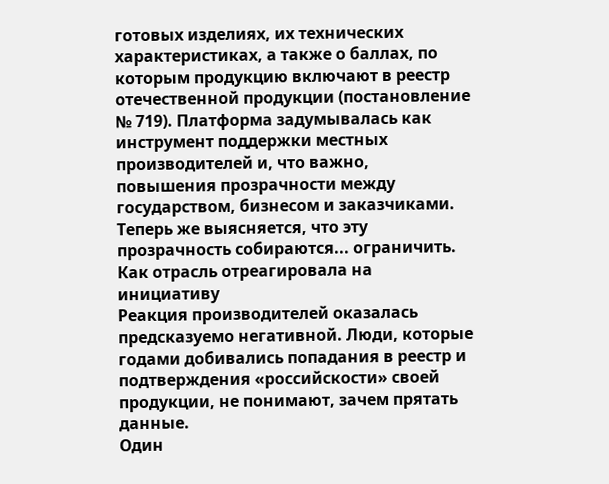готовых изделиях, их технических характеристиках, а также о баллах, по которым продукцию включают в реестр отечественной продукции (постановление № 719). Платформа задумывалась как инструмент поддержки местных производителей и, что важно, повышения прозрачности между государством, бизнесом и заказчиками.
Теперь же выясняется, что эту прозрачность собираются... ограничить.
Как отрасль отреагировала на инициативу
Реакция производителей оказалась предсказуемо негативной. Люди, которые годами добивались попадания в реестр и подтверждения «российскости» своей продукции, не понимают, зачем прятать данные.
Один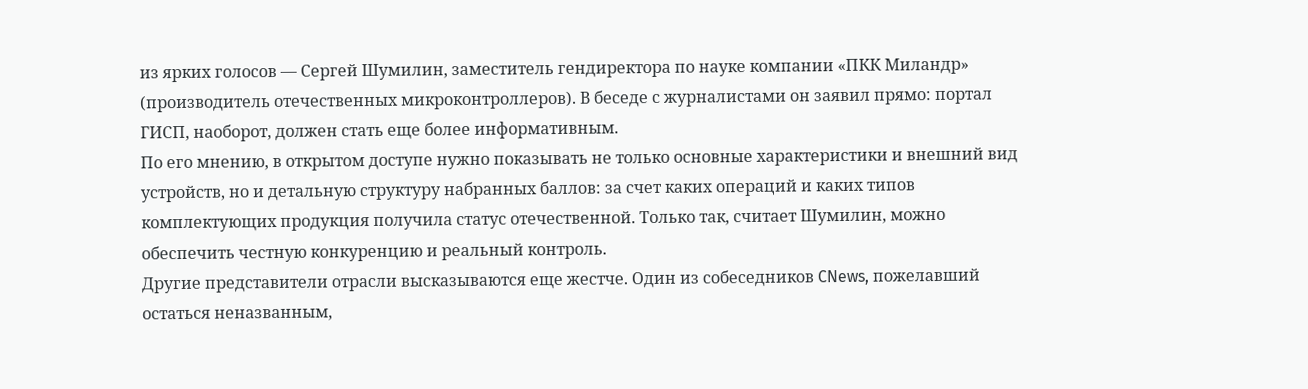из ярких голосов — Сергей Шумилин, заместитель гендиректора по науке компании «ПКК Миландр» (производитель отечественных микроконтроллеров). В беседе с журналистами он заявил прямо: портал ГИСП, наоборот, должен стать еще более информативным.
По его мнению, в открытом доступе нужно показывать не только основные характеристики и внешний вид устройств, но и детальную структуру набранных баллов: за счет каких операций и каких типов комплектующих продукция получила статус отечественной. Только так, считает Шумилин, можно обеспечить честную конкуренцию и реальный контроль.
Другие представители отрасли высказываются еще жестче. Один из собеседников CNews, пожелавший остаться неназванным,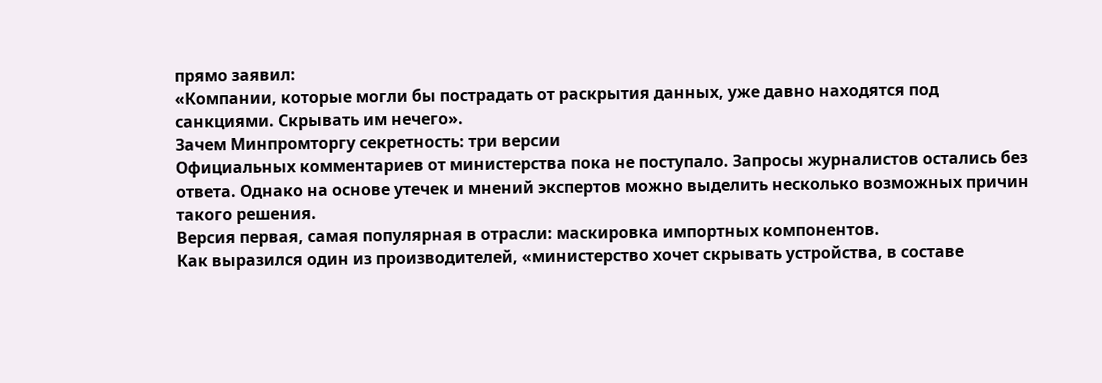прямо заявил:
«Компании, которые могли бы пострадать от раскрытия данных, уже давно находятся под санкциями. Скрывать им нечего».
Зачем Минпромторгу секретность: три версии
Официальных комментариев от министерства пока не поступало. Запросы журналистов остались без ответа. Однако на основе утечек и мнений экспертов можно выделить несколько возможных причин такого решения.
Версия первая, самая популярная в отрасли: маскировка импортных компонентов.
Как выразился один из производителей, «министерство хочет скрывать устройства, в составе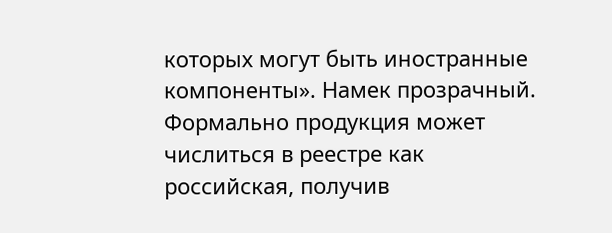которых могут быть иностранные компоненты». Намек прозрачный. Формально продукция может числиться в реестре как российская, получив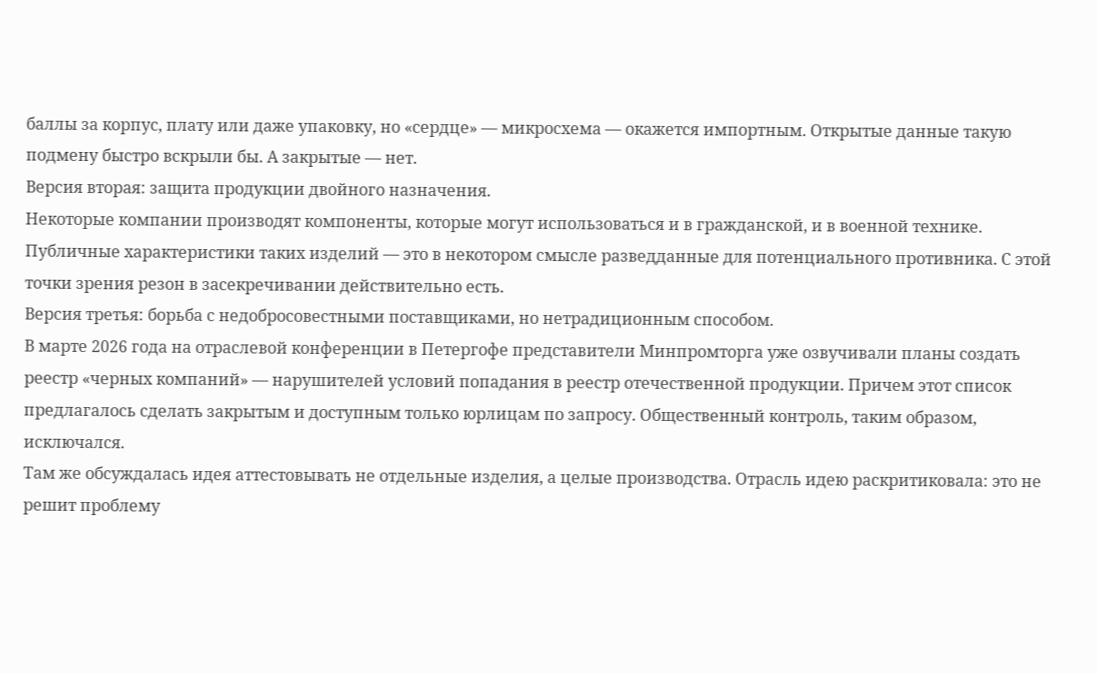баллы за корпус, плату или даже упаковку, но «сердце» — микросхема — окажется импортным. Открытые данные такую подмену быстро вскрыли бы. А закрытые — нет.
Версия вторая: защита продукции двойного назначения.
Некоторые компании производят компоненты, которые могут использоваться и в гражданской, и в военной технике. Публичные характеристики таких изделий — это в некотором смысле разведданные для потенциального противника. С этой точки зрения резон в засекречивании действительно есть.
Версия третья: борьба с недобросовестными поставщиками, но нетрадиционным способом.
В марте 2026 года на отраслевой конференции в Петергофе представители Минпромторга уже озвучивали планы создать реестр «черных компаний» — нарушителей условий попадания в реестр отечественной продукции. Причем этот список предлагалось сделать закрытым и доступным только юрлицам по запросу. Общественный контроль, таким образом, исключался.
Там же обсуждалась идея аттестовывать не отдельные изделия, а целые производства. Отрасль идею раскритиковала: это не решит проблему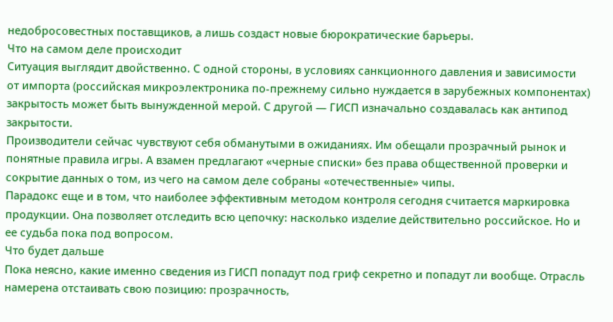недобросовестных поставщиков, а лишь создаст новые бюрократические барьеры.
Что на самом деле происходит
Ситуация выглядит двойственно. С одной стороны, в условиях санкционного давления и зависимости от импорта (российская микроэлектроника по-прежнему сильно нуждается в зарубежных компонентах) закрытость может быть вынужденной мерой. С другой — ГИСП изначально создавалась как антипод закрытости.
Производители сейчас чувствуют себя обманутыми в ожиданиях. Им обещали прозрачный рынок и понятные правила игры. А взамен предлагают «черные списки» без права общественной проверки и сокрытие данных о том, из чего на самом деле собраны «отечественные» чипы.
Парадокс еще и в том, что наиболее эффективным методом контроля сегодня считается маркировка продукции. Она позволяет отследить всю цепочку: насколько изделие действительно российское. Но и ее судьба пока под вопросом.
Что будет дальше
Пока неясно, какие именно сведения из ГИСП попадут под гриф секретно и попадут ли вообще. Отрасль намерена отстаивать свою позицию: прозрачность,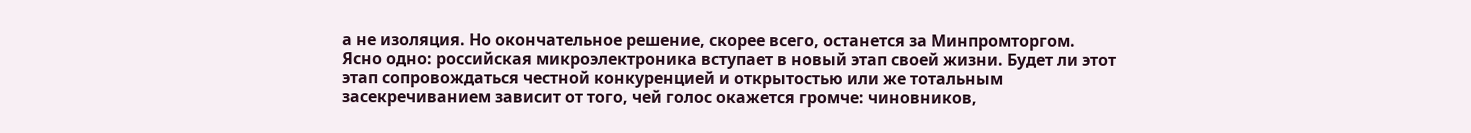а не изоляция. Но окончательное решение, скорее всего, останется за Минпромторгом.
Ясно одно: российская микроэлектроника вступает в новый этап своей жизни. Будет ли этот этап сопровождаться честной конкуренцией и открытостью или же тотальным засекречиванием зависит от того, чей голос окажется громче: чиновников,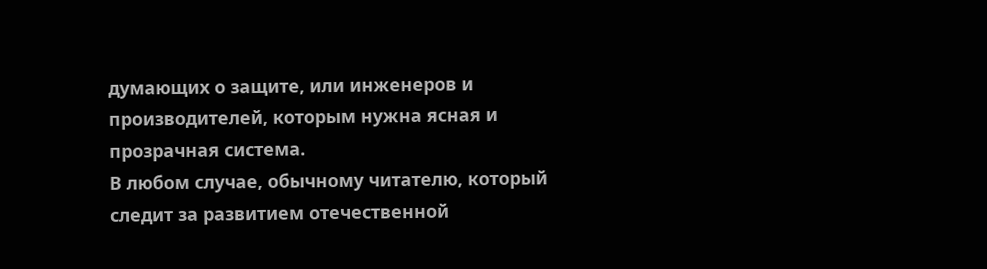думающих о защите, или инженеров и производителей, которым нужна ясная и прозрачная система.
В любом случае, обычному читателю, который следит за развитием отечественной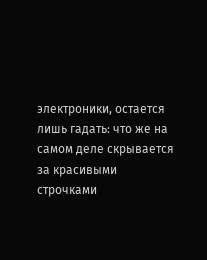электроники, остается лишь гадать: что же на самом деле скрывается за красивыми строчками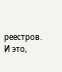реестров. И это,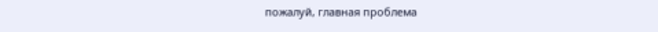пожалуй, главная проблема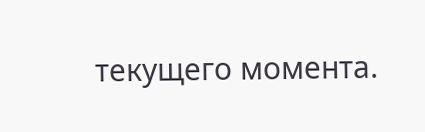текущего момента.